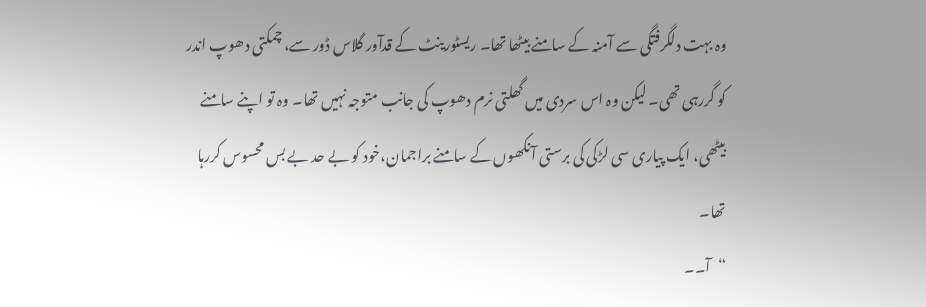وہ بہت دلگرفتگی سے آمنہ کے سامنے بیٹھا تھا۔ ریسٹورینٹ کے قدآور گلاس ڈور سے، چمکتی دھوپ اندر کو گررہی تھی۔ لیکن وہ اس سردی میں گھلتی نرم دھوپ کی جانب متوجہ نہیں تھا۔ وہ تو اپنے سامنے بیٹھی، ایک پیاری سی لڑکی کی برستی آنکھوں کے سامنے براجمان،خود کو بے حد بے بس محسوس کررہا تھا۔
“آ۔۔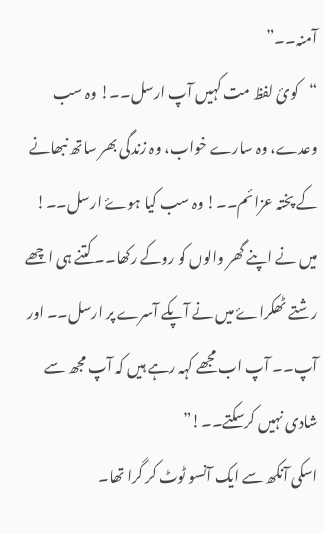آمنہ۔۔”
“کوئ لفظ مت کہیں آپ ارسل۔۔! وہ سب وعدے، وہ سارے خواب، وہ زندگی بھر ساتھ نبھانے کے پختہ عزائم۔۔! وہ سب کیا ہوۓ ارسل۔۔! میں نے اپنے گھر والوں کو روکے رکھا۔۔ کتنے ہی اچھے رشتے ٹھکراۓ میں نے آپکے آسرے پر ارسل۔۔ اور آپ۔۔ آپ اب مجھے کہہ رہے ہیں کہ آپ مجھ سے شادی نہیں کرسکتے۔۔!”
اسکی آنکھ سے ایک آنسو ٹوٹ کر گرا تھا۔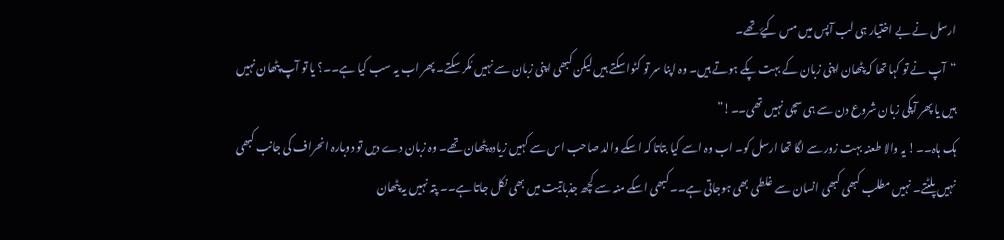ارسل نے بے اختیار ہی لب آپس میں مس کیۓ تھے۔
“آپ نے تو کہا تھا کہ پٹھان اپنی زبان کے بہت پکے ہوتے ہیں۔ وہ اپنا سر تو کٹواسکتے ہیں لیکن کبھی اپنی زبان سے نہیں مُکر سکتے۔ پھر اب یہ سب کیا ہے۔۔؟ یا تو آپ پٹھان نہیں ہیں یا پھر آپکی زبان شروع دن سے ہی سچی نہیں تھی۔۔!”
ہک ہاہ۔۔! یہ والا طعنہ بہت زور سے لگا تھا ارسل کو۔ اب وہ اسے کیا بتاتا کہ اسکے والد صاحب اس سے کہیں زیادہ پٹھان تھے۔ وہ زبان دے دیں تو دوبارہ انحراف کی جانب کبھی نہیں پلٹتے۔ نہیں مطلب کبھی کبھی انسان سے غلطی بھی ہوجاتی ہے۔۔ کبھی اسکے منہ سے کچھ جذباتیت میں بھی نکل جاتا ہے۔۔ پتہ نہیں یہ پٹھان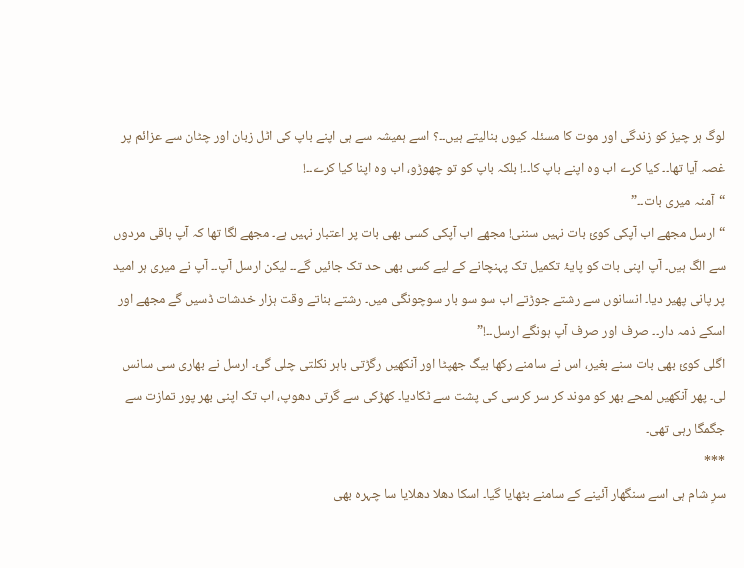لوگ ہر چیز کو زندگی اور موت کا مسئلہ کیوں بنالیتے ہیں۔۔؟ اسے ہمیشہ سے ہی اپنے باپ کی اٹل زبان اور چٹان سے عزائم پر غصہ آیا تھا۔۔ کیا کرے اب وہ اپنے باپ کا۔۔! بلکہ باپ کو تو چھوڑو، اب وہ اپنا کیا کرے۔۔!
“آمنہ میری بات۔۔”
“ارسل مجھے اب آپکی کوئ بات نہیں سننی! مجھے اب آپکی کسی بھی بات پر اعتبار نہیں ہے۔ مجھے لگا تھا کہ آپ باقی مردوں سے الگ ہیں۔ آپ اپنی بات کو پایۂ تکمیل تک پہنچانے کے لیے کسی بھی حد تک جائیں گے۔۔ لیکن ارسل آپ۔۔ آپ نے میری ہر امید پر پانی پھیر دیا۔ انسانوں سے رشتے جوڑتے اب سو سو بار سوچونگی میں۔ رشتے بناتے وقت ہزار خدشات ڈسیں گے مجھے اور اسکے ذمہ دار۔۔ صرف اور صرف آپ ہونگے ارسل۔۔!”
اگلی کوئ بھی بات سنے بغیر، اس نے سامنے رکھا بیگ جھپٹا اور آنکھیں رگڑتی باہر نکلتی چلی گئ۔ ارسل نے بھاری سی سانس لی۔ پھر آنکھیں لمحے بھر کو موند کر سر کرسی کی پشت سے ٹکادیا۔ کھڑکی سے گرتی دھوپ، اب تک اپنی بھر پور تمازت سے جگمگا رہی تھی۔
***
سرِ شام ہی اسے سنگھار آئینے کے سامنے بٹھایا گیا۔ اسکا دھلا دھلایا سا چہرہ بھی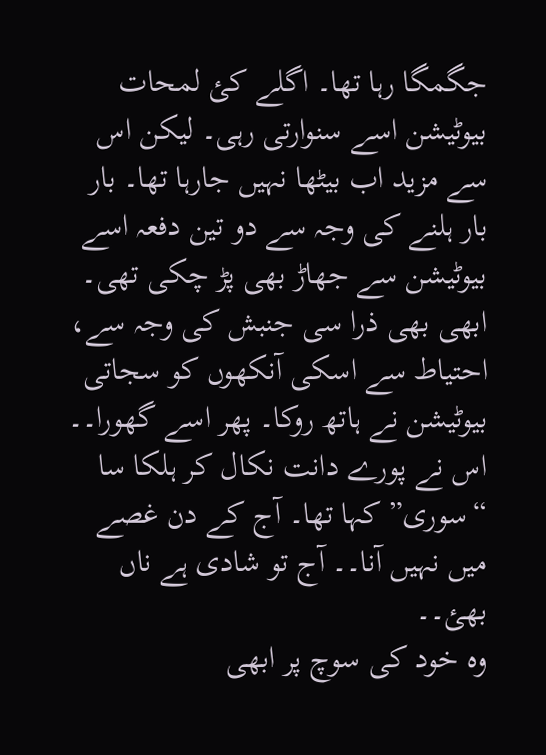جگمگا رہا تھا۔ اگلے کئ لمحات بیوٹیشن اسے سنوارتی رہی۔ لیکن اس سے مزید اب بیٹھا نہیں جارہا تھا۔ بار بار ہلنے کی وجہ سے دو تین دفعہ اسے بیوٹیشن سے جھاڑ بھی پڑ چکی تھی۔ ابھی بھی ذرا سی جنبش کی وجہ سے، احتیاط سے اسکی آنکھوں کو سجاتی بیوٹیشن نے ہاتھ روکا۔ پھر اسے گھورا۔۔ اس نے پورے دانت نکال کر ہلکا سا “سوری” کہا تھا۔ آج کے دن غصے میں نہیں آنا۔۔ آج تو شادی ہے ناں بھئ۔۔
وہ خود کی سوچ پر ابھی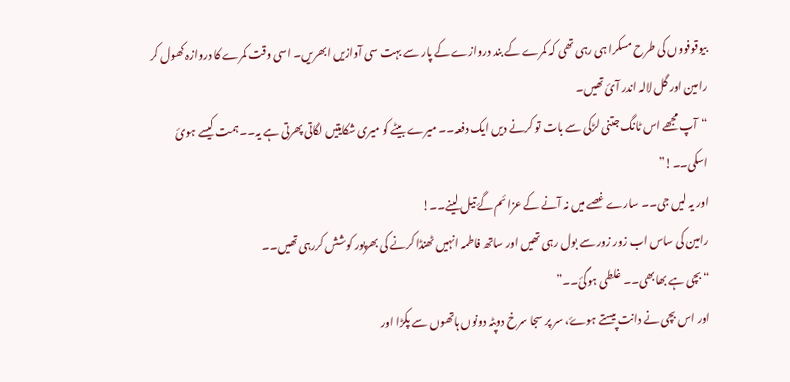بیوقوفووں کی طرح مسکرا ہی رہی تھی کہ کمرے کے بند دروازے کے پار سے بہت سی آوازیں ابھریں۔ اسی وقت کمرے کا دروازہ کھول کر رامین اور گل لالہ اندر آئ تھیں۔
“آپ مجھے اس ٹانگ جتنی لڑکی سے بات تو کرنے دیں ایک دفعہ۔۔ میرے بیٹے کو میری شکایتیں لگاتی پھرتی ہے یہ۔۔ ہمت کیسے ہوئ اسکی۔۔!”
اور یہ لیں جی۔۔ سارے غصے میں نہ آنے کے عزائم گۓ تیل لینے۔۔!
رامین کی ساس اب زور زور سے بول رہی تھیں اور ساتھ فاطمہ انہیں ٹھنڈا کرنے کی بھرپور کوشش کررہی تھیں۔۔
“بچی ہے بھابھی۔۔ غلطی ہوگئ۔۔”
اور اس بچی نے دانت پیستے ہوۓ، سر پر سجا سرخ دوپٹہ دونوں ہاتھوں سے پکڑا اور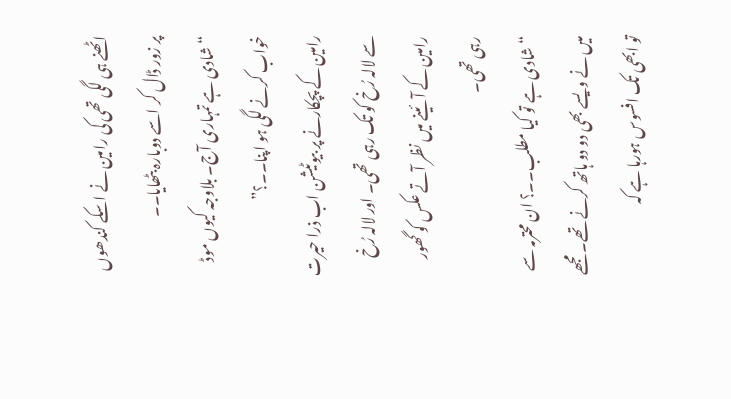اٹھنے ہی لگی تھی کی رامین نے اسکے کندھوں پر زور ڈال کر اسے دوبارہ بٹھایا۔۔
“شادی ہے تمہاری آج۔ بلاوجہ کیوں موڈ خواب کرنے لگی ہو اپنا۔۔؟”
رامین کے پچکارنے پر بیوٹیشن اب ذرا حیرت سے لالہ رُخ کو تک رہی تھی۔ اور لالہ رُخ رامین کے آئینے میں نظر آتے عکس کو گھور رہی تھی۔
“شادی ہے تو کیا مطلب۔۔؟ ان محترمہ سے میں نے ویسے بھی دو دو ہاتھ کرنے تھے۔ مجھے تو ابھی تک افسوس ہورہا ہے کہ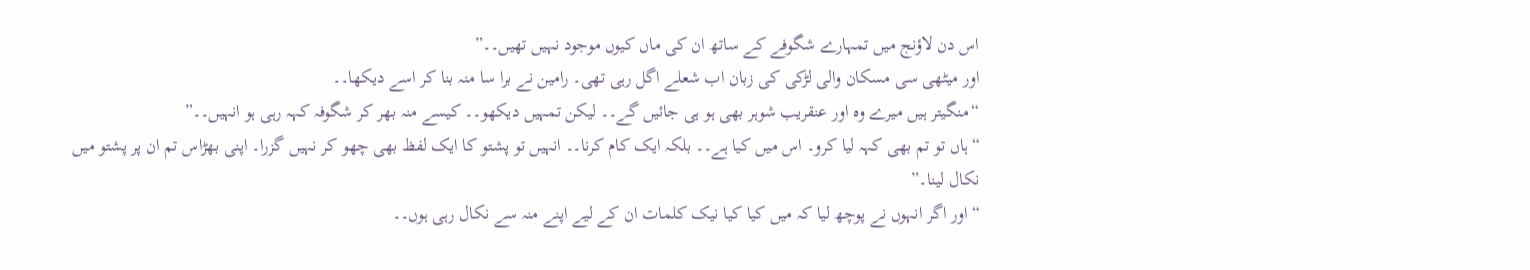اس دن لاؤنج میں تمہارے شگوفے کے ساتھ ان کی ماں کیوں موجود نہیں تھیں۔۔”
اور میٹھی سی مسکان والی لڑکی کی زبان اب شعلے اگل رہی تھی۔ رامین نے برا سا منہ بنا کر اسے دیکھا۔۔
“منگیتر ہیں میرے وہ اور عنقریب شوہر بھی ہو ہی جائیں گے۔۔ لیکن تمہیں دیکھو۔۔ کیسے منہ بھر کر شگوفہ کہہ رہی ہو انہیں۔۔”
“ہاں تو تم بھی کہہ لیا کرو۔ اس میں کیا ہے۔۔ بلکہ ایک کام کرنا۔۔ انہیں تو پشتو کا ایک لفظ بھی چھو کر نہیں گزرا۔ اپنی بھڑاس تم ان پر پشتو میں نکال لینا۔”
“اور اگر انہوں نے پوچھ لیا کہ میں کیا کیا نیک کلمات ان کے لیے اپنے منہ سے نکال رہی ہوں۔۔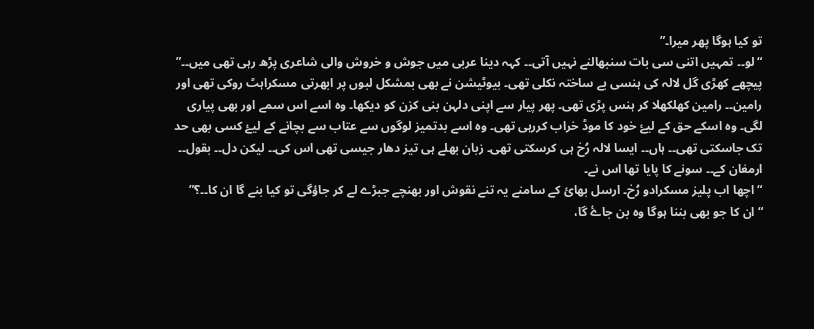تو کیا ہوگا پھر میرا۔”
“لو۔۔ تمہیں اتنی سی بات سنبھالنے نہیں آتی۔۔ کہہ دینا عربی میں جوش و خروش والی شاعری پڑھ رہی تھی میں۔۔”
پیچھے کھڑی گل لالہ کی ہنسی بے ساختہ نکلی تھی۔ بیوٹیشن نے بھی بمشکل لبوں پر ابھرتی مسکراہٹ روکی تھی اور رامین۔۔ رامین کھلکھلا کر ہنس پڑی تھی۔ پھر پیار سے اپنی دلہن بنی کزن کو دیکھا۔ وہ اسے اس سمے اور بھی پیاری لگی۔ وہ اسکے حق کے لیۓ خود کا موڈ خراب کررہی تھی۔ وہ اسے بدتمیز لوگوں سے عتاب سے بچانے کے لیۓ کسی بھی حد تک جاسکتی تھی۔۔ ہاں۔۔ ایسا لالہ رُخ ہی کرسکتی تھی۔ زبان بھلے ہی تیز دھار جیسی تھی اس کی۔۔ لیکن دل۔۔ بقول۔۔ ارمغان کے۔۔ سونے کا پایا تھا اس نے۔
“اچھا اب پلیز مسکرادو رُخ۔ ارسل بھائ کے سامنے یہ تنے نقوش اور بھنچے جبڑے لے کر جاؤگی تو کیا بنے گا ان کا۔۔؟”
“ان کا جو بھی بننا ہوگا وہ بن جاۓ گا،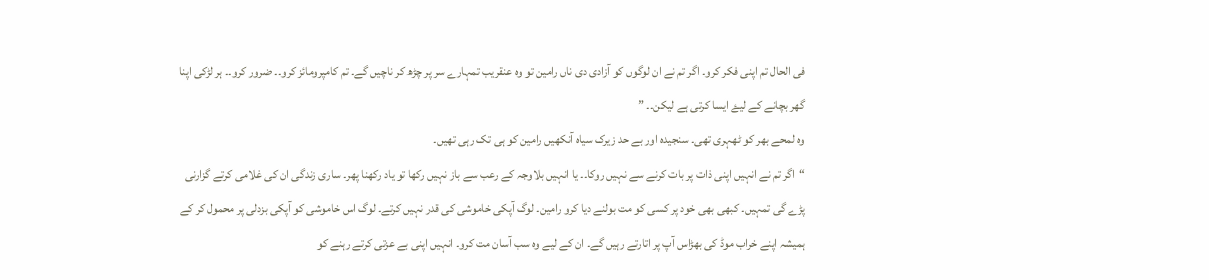فی الحال تم اپنی فکر کرو۔ اگر تم نے ان لوگوں کو آزادی دی ناں رامین تو وہ عنقریب تمہارے سر پر چڑھ کر ناچیں گے۔ تم کامپرومائز کرو۔۔ ضرور کرو۔۔ ہر لڑکی اپنا گھر بچانے کے لیۓ ایسا کرتی ہے لیکن۔۔ ”
وہ لمحے بھر کو ٹھہری تھی۔ سنجیدہ اور بے حد زیرک سیاہ آنکھیں رامین کو ہی تک رہی تھیں۔
“اگر تم نے انہیں اپنی ذات پر بات کرنے سے نہیں روکا۔۔ یا انہیں بلاوجہ کے رعب سے باز نہیں رکھا تو یاد رکھنا پھر۔ ساری زندگی ان کی غلامی کرتے گزارنی پڑے گی تمہیں۔ کبھی بھی خود پر کسی کو مت بولنے دیا کرو رامین۔ لوگ آپکی خاموشی کی قدر نہیں کرتے۔ لوگ اس خاموشی کو آپکی بزدلی پر محمول کر کے ہمیشہ اپنے خراب موڈ کی بھڑاس آپ پر اتارتے رہیں گے۔ ان کے لیے وہ سب آسان مت کرو۔ انہیں اپنی بے عزتی کرتے رہنے کو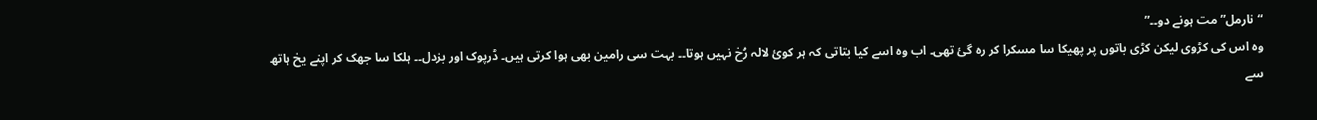“نارمل” مت ہونے دو۔۔”
وہ اس کی کڑوی لیکن کڑی باتوں پر پھیکا سا مسکرا کر رہ گئ تھی۔ اب وہ اسے کیا بتاتی کہ ہر کوئ لالہ رُخ نہیں ہوتا۔۔ بہت سی رامین بھی ہوا کرتی ہیں۔ ڈرپوک اور بزدل۔۔ ہلکا سا جھک کر اپنے یخ ہاتھ سے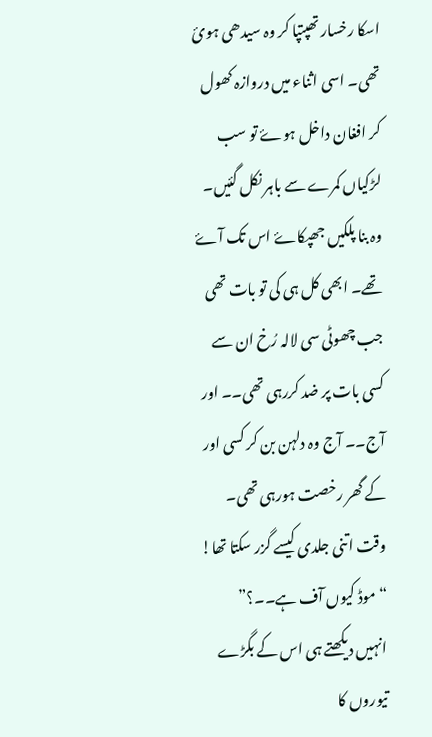اسکا رخسار تھپتپا کر وہ سیدھی ہوئ تھی۔ اسی اثناء میں دروازہ کھول کر افغان داخل ہوۓ تو سب لڑکیاں کمرے سے باہر نکل گئیں۔ وہ بنا پلکیں جھپکاۓ اس تک آۓ تھے۔ ابھی کل ہی کی تو بات تھی جب چھوٹی سی لالہ رُخ ان سے کسی بات پر ضد کررہی تھی۔۔ اور آج۔۔ آج وہ دلہن بن کر کسی اور کے گھر رخصت ہورہی تھی۔ وقت اتنی جلدی کیسے گزر سکتا تھا!
“موڈ کیوں آف ہے۔۔؟”
انہیں دیکھتے ہی اس کے بگڑے تیوروں کا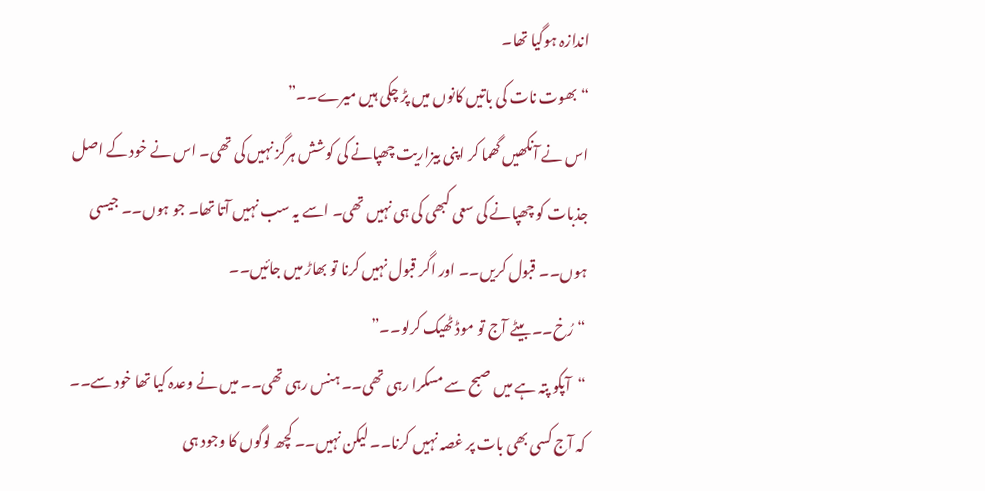اندازہ ہوگیا تھا۔
“بھوت نات کی باتیں کانوں میں پڑ چکی ہیں میرے۔۔”
اس نے آنکھیں گھما کر اپنی بیزاریت چھپانے کی کوشش ہرگز نہیں کی تھی۔ اس نے خود کے اصل جذبات کو چھپانے کی سعی کبھی کی ہی نہیں تھی۔ اسے یہ سب نہیں آتا تھا۔ جو ہوں۔۔ جیسی ہوں۔۔ قبول کریں۔۔ اور اگر قبول نہیں کرنا تو بھاڑ میں جائیں۔۔
“رُخ۔۔ بیٹے آج تو موڈ ٹھیک کرلو۔۔”
“آپکو پتہ ہے میں صبح سے مسکرا رہی تھی۔۔ ہنس رہی تھی۔۔ میں نے وعدہ کیا تھا خود سے۔۔ کہ آج کسی بھی بات پر غصہ نہیں کرنا۔۔ لیکن نہیں۔۔ کچھ لوگوں کا وجود ہی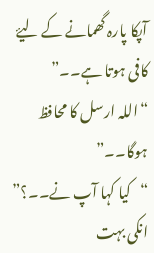آپکا پارہ گھمانے کے لیۓ کافی ہوتا ہے۔۔”
“اللہ ارسل کا محافظ ہوگا۔۔”
“کیا کہا آپ نے۔۔؟”
انکی بہت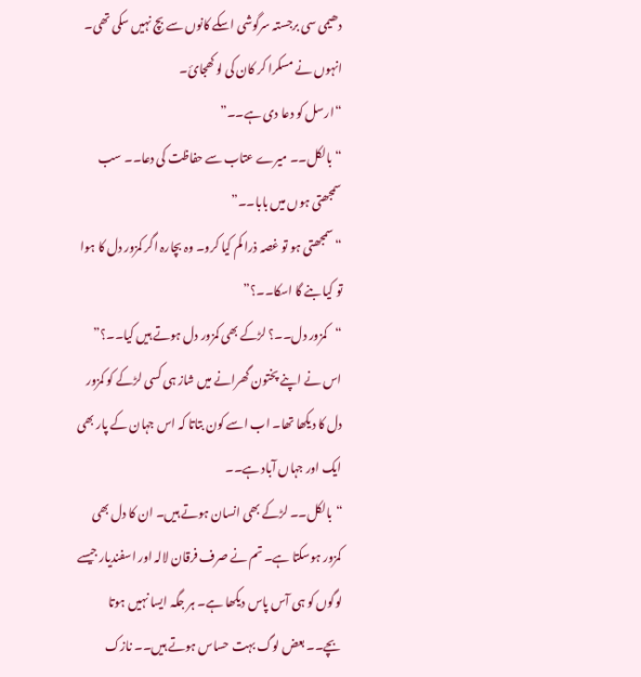دھیمی سی برجستہ سرگوشی اسکے کانوں سے بچ نہیں سکی تھی۔ انہوں نے مسکرا کر کان کی لو کھجائ۔
“ارسل کو دعا دی ہے۔۔”
“بالکل۔۔ میرے عتاب سے حفاظت کی دعا۔۔ سب سمجھتی ہوں میں بابا۔۔”
“سمجھتی ہو تو غصہ ذرا کم کیا کرو۔ وہ بچارہ اگر کمزور دل کا ہوا تو کیا بنے گا اسکا۔۔؟”
“کمزور دل۔۔؟ لڑکے بھی کمزور دل ہوتے ہیں کیا۔۔؟”
اس نے اپنے پختون گھرانے میں شاز ہی کسی لڑکے کو کمزور دل کا دیکھا تھا۔ اب اسے کون بتاتا کہ اس جہان کے پار بھی ایک اور جہاں آباد ہے۔۔
“بالکل۔۔ لڑکے بھی انسان ہوتے ہیں۔ ان کا دل بھی کمزور ہوسکتا ہے۔ تم نے صرف فرقان لالہ اور اسفندیار جیسے لوگوں کو ہی آس پاس دیکھا ہے۔ ہر جگہ ایسا نہیں ہوتا بچے۔۔ بعض لوگ بہت حساس ہوتے ہیں۔۔ نازک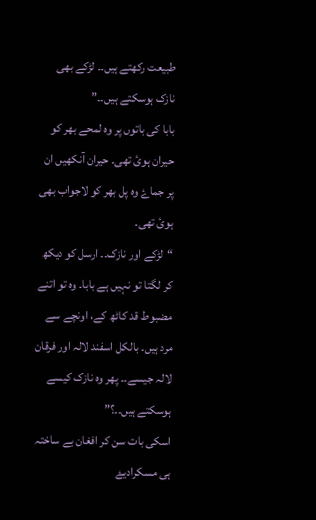طبیعت رکھتے ہیں۔۔ لڑکے بھی نازک ہوسکتے ہیں۔۔”
بابا کی باتوں پر وہ لمحے بھر کو حیران ہوئ تھی۔ حیران آنکھیں ان پر جماۓ وہ پل بھر کو لاجواب بھی ہوئ تھی۔
“لڑکے اور نازک۔۔ ارسل کو دیکھ کر لگتا تو نہیں ہے بابا۔ وہ تو اتنے مضبوط قد کاٹھ کے، اونچے سے مرد ہیں۔ بالکل اسفند لالہ اور فرقان لالہ جیسے۔۔ پھر وہ نازک کیسے ہوسکتے ہیں۔۔؟”
اسکی بات سن کر افغان بے ساختہ ہی مسکرادیۓ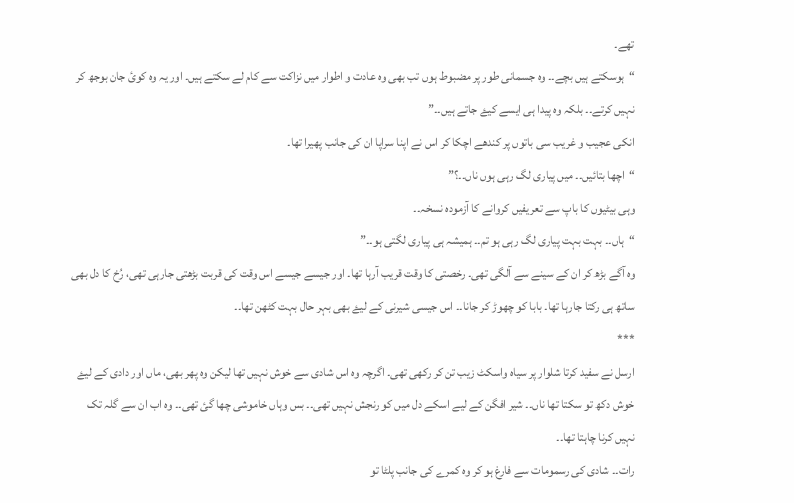تھے۔
“ہوسکتے ہیں بچے۔۔ وہ جسمانی طور پر مضبوط ہوں تب بھی وہ عادت و اطوار میں نزاکت سے کام لے سکتے ہیں۔ اور یہ وہ کوئ جان بوجھ کر نہیں کرتے۔۔ بلکہ وہ پیدا ہی ایسے کیۓ جاتے ہیں۔۔”
انکی عجیب و غریب سی باتوں پر کندھے اچکا کر اس نے اپنا سراپا ان کی جانب پھیرا تھا۔
“اچھا بتائیں۔۔ میں پیاری لگ رہی ہوں ناں۔۔؟”
وہی بیٹیوں کا باپ سے تعریفیں کروانے کا آزمودہ نسخہ۔۔
“ہاں۔۔ بہت بہت پیاری لگ رہی ہو تم۔۔ ہمیشہ ہی پیاری لگتی ہو۔۔”
وہ آگے بڑھ کر ان کے سینے سے آلگی تھی۔ رخصتی کا وقت قریب آرہا تھا۔ اور جیسے جیسے اس وقت کی قربت بڑھتی جارہی تھی، رُخ کا دل بھی ساتھ ہی رکتا جارہا تھا۔ بابا کو چھوڑ کر جانا۔۔ اس جیسی شیرنی کے لیۓ بھی بہر حال بہت کٹھن تھا۔۔
***
ارسل نے سفید کرتا شلوار پر سیاہ واسکٹ زیب تن کر رکھی تھی۔ اگرچہ وہ اس شادی سے خوش نہیں تھا لیکن وہ پھر بھی، ماں اور دادی کے لیۓ خوش دکھ تو سکتا تھا ناں۔۔ شیر افگن کے لیے اسکے دل میں کو رنجش نہیں تھی۔۔ بس وہاں خاموشی چھا گئ تھی۔۔ وہ اب ان سے گلہ تک نہیں کرنا چاہتا تھا۔۔
رات۔۔ شادی کی رسمومات سے فارغ ہو کر وہ کمرے کی جانب پلٹا تو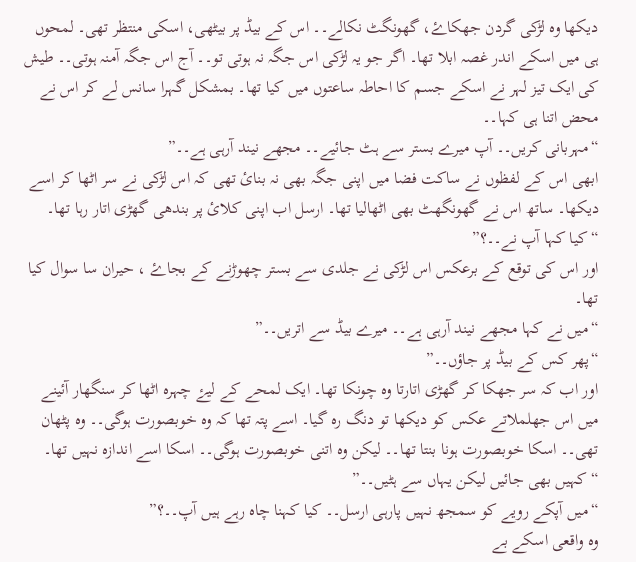دیکھا وہ لڑکی گردن جھکاۓ، گھونگٹ نکالے۔۔ اس کے بیڈ پر بیٹھی، اسکی منتظر تھی۔ لمحوں ہی میں اسکے اندر غصہ ابلا تھا۔ اگر جو یہ لڑکی اس جگہ نہ ہوتی تو۔۔ آج اس جگہ آمنہ ہوتی۔۔ طیش کی ایک تیز لہر نے اسکے جسم کا احاطہ ساعتوں میں کیا تھا۔ بمشکل گہرا سانس لے کر اس نے محض اتنا ہی کہا۔۔
“مہربانی کریں۔۔ آپ میرے بستر سے ہٹ جائیے۔۔ مجھے نیند آرہی ہے۔۔”
ابھی اس کے لفظوں نے ساکت فضا میں اپنی جگہ بھی نہ بنائ تھی کہ اس لڑکی نے سر اٹھا کر اسے دیکھا۔ ساتھ اس نے گھونگھٹ بھی اٹھالیا تھا۔ ارسل اب اپنی کلائ پر بندھی گھڑی اتار رہا تھا۔
“کیا کہا آپ نے۔۔؟”
اور اس کی توقع کے برعکس اس لڑکی نے جلدی سے بستر چھوڑنے کے بجاۓ ، حیران سا سوال کیا تھا۔
“میں نے کہا مجھے نیند آرہی ہے۔۔ میرے بیڈ سے اتریں۔۔”
“پھر کس کے بیڈ پر جاؤں۔۔”
اور اب کہ سر جھکا کر گھڑی اتارتا وہ چونکا تھا۔ ایک لمحے کے لیۓ چہرہ اٹھا کر سنگھار آئینے میں اس جھلملاتے عکس کو دیکھا تو دنگ رہ گیا۔ اسے پتہ تھا کہ وہ خوبصورت ہوگی۔۔ وہ پٹھان تھی۔۔ اسکا خوبصورت ہونا بنتا تھا۔۔ لیکن وہ اتنی خوبصورت ہوگی۔۔ اسکا اسے اندازہ نہیں تھا۔
“کہیں بھی جائیں لیکن یہاں سے ہٹیں۔۔”
“میں آپکے رویے کو سمجھ نہیں پارہی ارسل۔۔ کیا کہنا چاہ رہے ہیں آپ۔۔؟”
وہ واقعی اسکے بے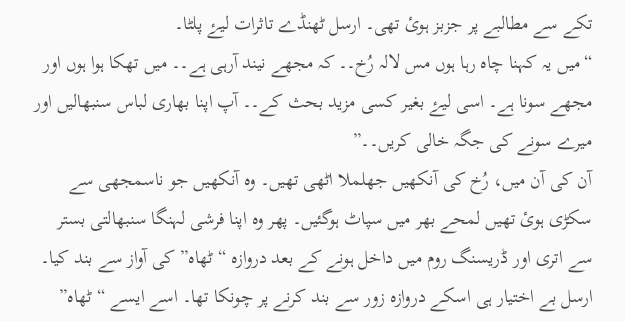تکے سے مطالبے پر جزبز ہوئ تھی۔ ارسل ٹھنڈے تاثرات لیۓ پلٹا۔
“میں یہ کہنا چاہ رہا ہوں مس لالہ رُخ۔۔ کہ مجھے نیند آرہی ہے۔۔ میں تھکا ہوا ہوں اور مجھے سونا ہے۔ اسی لیۓ بغیر کسی مزید بحث کے۔۔ آپ اپنا بھاری لباس سنبھالیں اور میرے سونے کی جگہ خالی کریں۔۔”
آن کی آن میں، رُخ کی آنکھیں جھلملا اٹھی تھیں۔ وہ آنکھیں جو ناسمجھی سے سکڑی ہوئ تھیں لمحے بھر میں سپاٹ ہوگئیں۔ پھر وہ اپنا فرشی لہنگا سنبھالتی بستر سے اتری اور ڈریسنگ روم میں داخل ہونے کے بعد دروازہ “ٹھاہ” کی آواز سے بند کیا۔ ارسل بے اختیار ہی اسکے دروازہ زور سے بند کرنے پر چونکا تھا۔ اسے ایسے “ٹھاہ”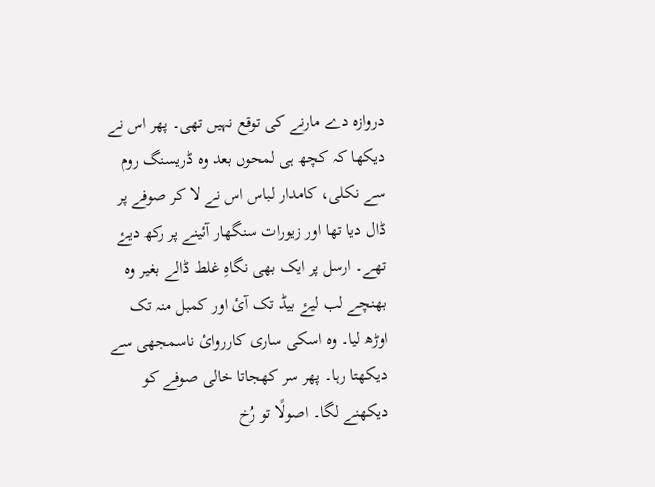دروازہ دے مارنے کی توقع نہیں تھی۔ پھر اس نے دیکھا کہ کچھ ہی لمحوں بعد وہ ڈریسنگ روم سے نکلی، کامدار لباس اس نے لا کر صوفے پر ڈال دیا تھا اور زیورات سنگھار آئینے پر رکھ دیۓ تھے۔ ارسل پر ایک بھی نگاہِ غلط ڈالے بغیر وہ بھنچے لب لیۓ بیڈ تک آئ اور کمبل منہ تک اوڑھ لیا۔ وہ اسکی ساری کارروائ ناسمجھی سے دیکھتا رہا۔ پھر سر کھجاتا خالی صوفے کو دیکھنے لگا۔ اصولًا تو رُخ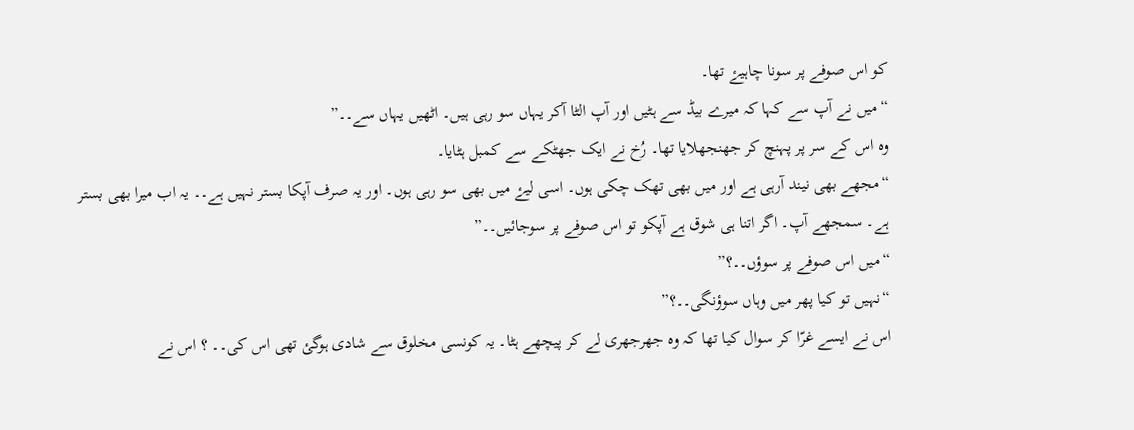کو اس صوفے پر سونا چاہیۓ تھا۔
“میں نے آپ سے کہا کہ میرے بیڈ سے ہٹیں اور آپ الٹا آکر یہاں سو رہی ہیں۔ اٹھیں یہاں سے۔۔”
وہ اس کے سر پر پہنچ کر جھنجھلایا تھا۔ رُخ نے ایک جھٹکے سے کمبل ہٹایا۔
“مجھے بھی نیند آرہی ہے اور میں بھی تھک چکی ہوں۔ اسی لیۓ میں بھی سو رہی ہوں۔ اور یہ صرف آپکا بستر نہیں ہے۔۔ یہ اب میرا بھی بستر ہے۔ سمجھے آپ۔ اگر اتنا ہی شوق ہے آپکو تو اس صوفے پر سوجائیں۔۔”
“میں اس صوفے پر سوؤں۔۔؟”
“نہیں تو کیا پھر میں وہاں سوؤنگی۔۔؟”
اس نے ایسے غرّا کر سوال کیا تھا کہ وہ جھرجھری لے کر پیچھے ہٹا۔ یہ کونسی مخلوق سے شادی ہوگئ تھی اس کی۔۔ ؟ اس نے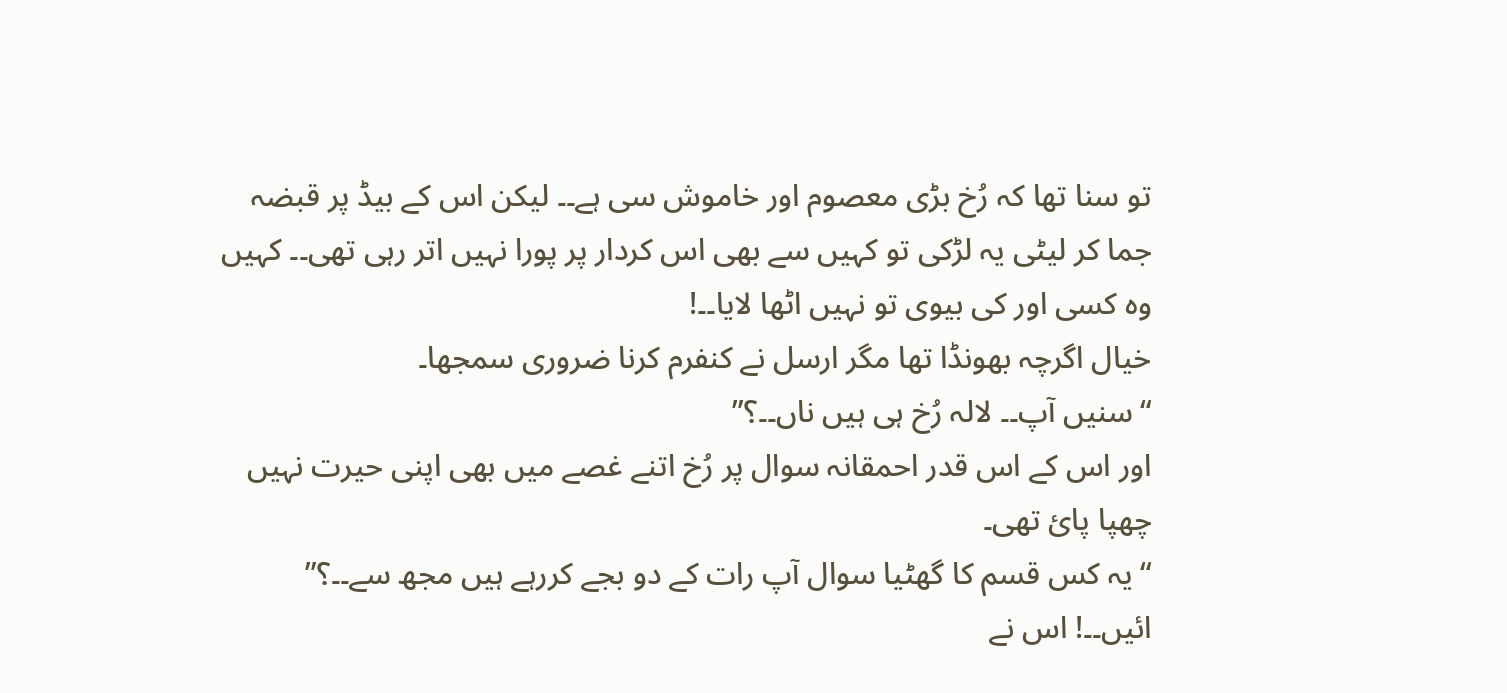تو سنا تھا کہ رُخ بڑی معصوم اور خاموش سی ہے۔۔ لیکن اس کے بیڈ پر قبضہ جما کر لیٹی یہ لڑکی تو کہیں سے بھی اس کردار پر پورا نہیں اتر رہی تھی۔۔ کہیں وہ کسی اور کی بیوی تو نہیں اٹھا لایا۔۔!
خیال اگرچہ بھونڈا تھا مگر ارسل نے کنفرم کرنا ضروری سمجھا۔
“سنیں آپ۔۔ لالہ رُخ ہی ہیں ناں۔۔؟”
اور اس کے اس قدر احمقانہ سوال پر رُخ اتنے غصے میں بھی اپنی حیرت نہیں چھپا پائ تھی۔
“یہ کس قسم کا گھٹیا سوال آپ رات کے دو بجے کررہے ہیں مجھ سے۔۔؟”
ائیں۔۔! اس نے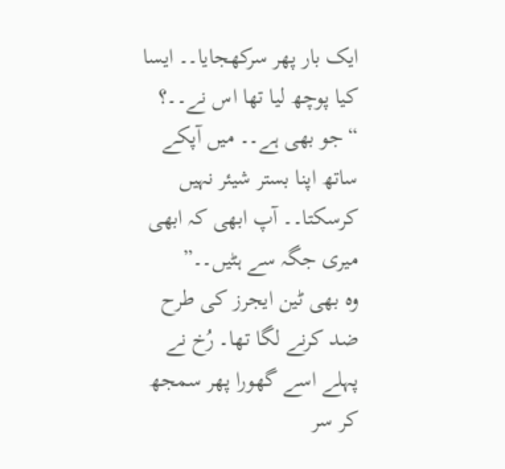ایک بار پھر سرکھجایا۔۔ ایسا کیا پوچھ لیا تھا اس نے۔۔؟
“جو بھی ہے۔۔ میں آپکے ساتھ اپنا بستر شیئر نہیں کرسکتا۔۔ آپ ابھی کہ ابھی میری جگہ سے ہٹیں۔۔”
وہ بھی ٹین ایجرز کی طرح ضد کرنے لگا تھا۔ رُخ نے پہلے اسے گھورا پھر سمجھ کر سر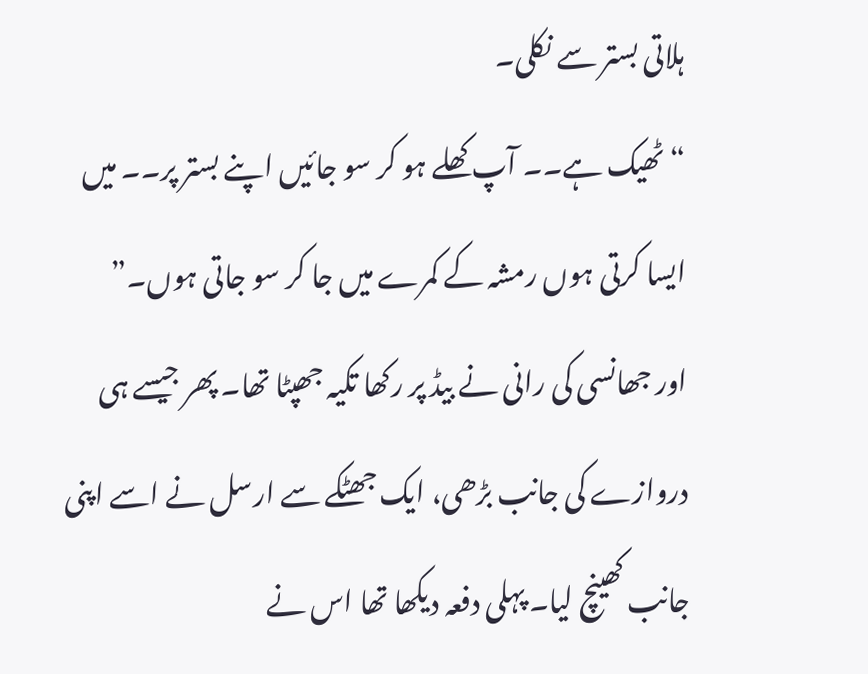ہلاتی بستر سے نکلی۔
“ٹھیک ہے۔۔ آپ کھلے ہو کر سو جائیں اپنے بستر پر۔۔ میں ایسا کرتی ہوں رمشہ کے کمرے میں جا کر سو جاتی ہوں۔”
اور جھانسی کی رانی نے بیڈ پر رکھا تکیہ جھپٹا تھا۔ پھر جیسے ہی دروازے کی جانب بڑھی، ایک جھٹکے سے ارسل نے اسے اپنی جانب کھینچ لیا۔ پہلی دفعہ دیکھا تھا اس نے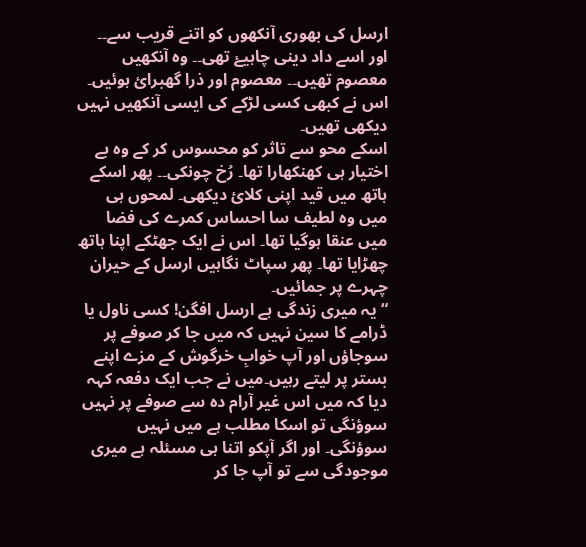ارسل کی بھوری آنکھوں کو اتنے قریب سے۔۔ اور اسے داد دینی چاہیۓ تھی۔۔ وہ آنکھیں معصوم تھیں۔۔ معصوم اور ذرا گھبرائ ہوئیں۔ اس نے کبھی کسی لڑکے کی ایسی آنکھیں نہیں دیکھی تھیں۔
اسکے محو سے تاثر کو محسوس کر کے وہ بے اختیار ہی کھنکھارا تھا۔ رُخ چونکی۔۔ پھر اسکے ہاتھ میں قید اپنی کلائ دیکھی۔ لمحوں ہی میں وہ لطیف سا احساس کمرے کی فضا میں عنقا ہوگیا تھا۔ اس نے ایک جھٹکے اپنا ہاتھ چھڑایا تھا۔ پھر سپاٹ نگاہیں ارسل کے حیران چہرے پر جمائیں۔
“یہ میری زندگی ہے ارسل افگن! کسی ناول یا ڈرامے کا سین نہیں کہ میں جا کر صوفے پر سوجاؤں اور آپ خوابِ خرگوش کے مزے اپنے بستر پر لیتے رہیں۔میں نے جب ایک دفعہ کہہ دیا کہ میں اس غیر آرام دہ سے صوفے پر نہیں سوؤنگی تو اسکا مطلب ہے میں نہیں سوؤنگی۔ اور اگر آپکو اتنا ہی مسئلہ ہے میری موجودگی سے تو آپ جا کر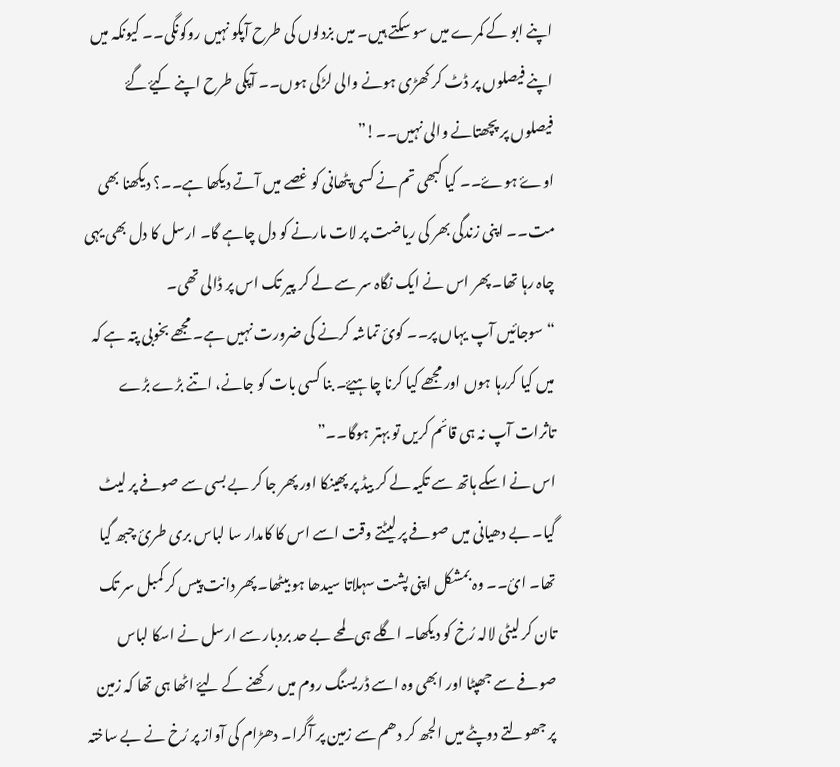اپنے ابو کے کمرے میں سو سکتے ہیں۔ میں بزدلوں کی طرح آپکو نہیں روکونگی۔۔ کیونکہ میں اپنے فیصلوں پر ڈٹ کر کھڑی ہونے والی لڑکی ہوں۔۔ آپکی طرح اپنے کیۓ گۓ فیصلوں پر پچھتانے والی نہیں۔۔!”
اوۓ ہوۓ۔۔ کیا کبھی تم نے کسی پٹھانی کو غصے میں آتے دیکھا ہے۔۔؟ دیکھنا بھی مت۔۔ اپنی زندگی بھر کی ریاضت پر لات مارنے کو دل چاہے گا۔ ارسل کا دل بھی یہی چاہ رہا تھا۔ پھر اس نے ایک نگاہ سر سے لے کر پیر تک اس پر ڈالی تھی۔
“سوجائیں آپ یہاں پر۔۔ کوئ تماشہ کرنے کی ضرورت نہیں ہے۔ مجھے بخوبی پتہ ہے کہ میں کیا کررہا ہوں اور مجھے کیا کرنا چاہیۓ۔ بنا کسی بات کو جانے، اتنے بڑے بڑے تاثرات آپ نہ ہی قائم کریں تو بہتر ہوگا۔۔”
اس نے اسکے ہاتھ سے تکیہ لے کر بیڈ پر پھینکا اور پھر جا کر بے بسی سے صوفے پر لیٹ گیا۔ بے دھیانی میں صوفے پر لیٹتے وقت اسے اس کا کامدار سا لباس بری طرئ چبھ گیا تھا۔ ائ۔۔ وہ بمشکل اپنی پشت سہلاتا سیدھا ہو بیٹھا۔ پھر دانت پیس کر کمبل سر تک تان کر لیٹی لالہ رُخ کو دیکھا۔ اگلے ہی لمحے بے حد بردبار سے ارسل نے اسکا لباس صوفے سے جھپٹا اور ابھی وہ اسے ڈریسنگ روم میں رکھنے کے لیۓ اٹھا ہی تھا کہ زمین پر جھولتے دوپٹے میں الجھ کر دھم سے زمین پر آگرا۔ دھڑام کی آواز پر رُخ نے بے ساختہ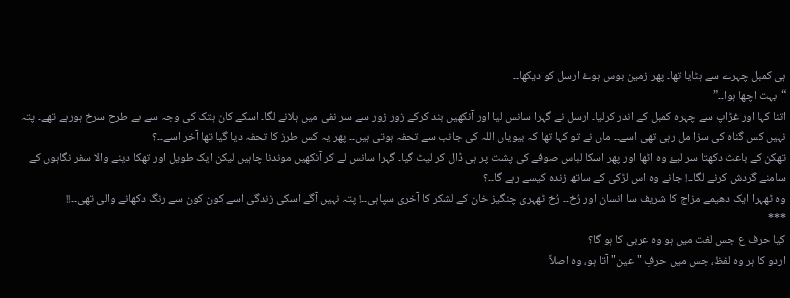ہی کمبل چہرے سے ہٹایا تھا۔ پھر زمین بوس ہوۓ ارسل کو دیکھا۔۔
“بہت اچھا ہوا۔۔”
اتنا کہا اور غڑاپ سے چہرہ کمبل کے اندر کرلیا۔ ارسل نے گہرا سانس لیا اور آنکھیں بند کرکے زور زور سے سر نفی میں ہلانے لگا۔ اسکے کان ہتک کی وجہ سے بے طرح سرخ ہورہے تھے۔ پتہ نہیں کس گناہ کی سزا مل رہی تھی اسے۔۔ ماں نے تو کہا تھا کہ بیویاں اللہ کی جانب سے تحفہ ہوتی ہیں۔۔ پھر یہ کس طرز کا تحفہ دیا گیا تھا آخر اسے۔۔؟
تھکن کے باعث دکھتا سر لیۓ وہ اٹھا اور پھر اسکا لباس صوفے کی پشت پر ہی ڈال کر لیٹ گیا۔ گہرا سانس لے کر آنکھیں موندنا چاہیں لیکن ایک طویل اور تھکا دینے والا سفر نگاہوں کے سامنے گردش کرنے لگا۔۔! جانے وہ اس لڑکی کے ساتھ زندہ کیسے رہے گا۔۔؟
وہ ٹھہرا ایک دھیمے مزاج کا شریف سا انسان اور رُخ۔۔ رُخ ٹھہری چنگیز خان کے لشکر کا آخری سپاہی۔۔! پتہ نہیں آگے اسکی زندگی اسے کون کون سے رنگ دکھانے والی تھی۔۔!!
***
کیا حرف ع جس لغت میں ہو وہ عربی کا ہو گا؟
اردو کا ہر وہ لفظ، جس میں حرفِ "عین" آتا ہو، وہ اصلاً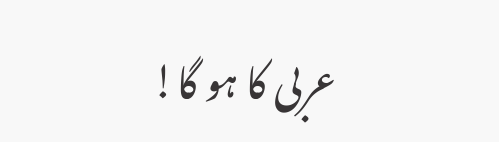عربی کا ہو گا!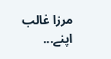مرزا غالب اپنے...